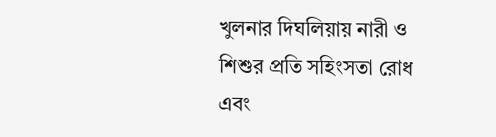খুলনার দিঘলিয়ায় নারী ও শিশুর প্রতি সহিংসতা রোধ এবং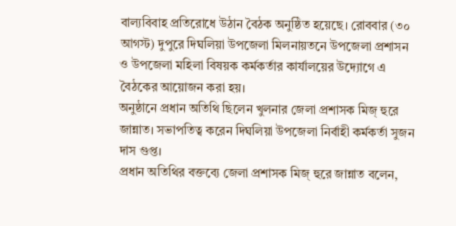বাল্যবিবাহ প্রতিরোধে উঠান বৈঠক অনুষ্ঠিত হয়েছে। রোববার (৩০ আগস্ট) দুপুরে দিঘলিয়া উপজেলা মিলনায়তনে উপজেলা প্রশাসন ও উপজেলা মহিলা বিষয়ক কর্মকর্তার কার্যালয়ের উদ্যোগে এ বৈঠকের আয়োজন করা হয়।
অনুষ্ঠানে প্রধান অতিথি ছিলেন খুলনার জেলা প্রশাসক মিজ্ হুরে জান্নাত। সভাপতিত্ব করেন দিঘলিয়া উপজেলা নির্বাহী কর্মকর্তা সুজন দাস গুপ্ত।
প্রধান অতিথির বক্তব্যে জেলা প্রশাসক মিজ্ হুরে জান্নাত বলেন,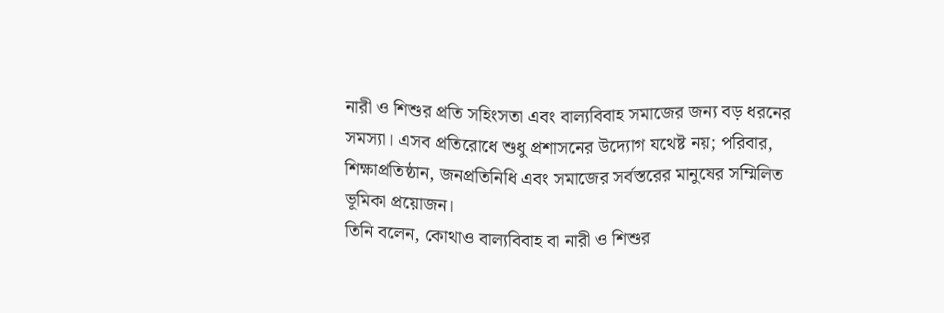নারী ও শিশুর প্রতি সহিংসতা এবং বাল্যবিবাহ সমাজের জন্য বড় ধরনের সমস্যা। এসব প্রতিরোধে শুধু প্রশাসনের উদ্যোগ যথেষ্ট নয়; পরিবার, শিক্ষাপ্রতিষ্ঠান, জনপ্রতিনিধি এবং সমাজের সর্বস্তরের মানুষের সম্মিলিত ভূমিকা প্রয়োজন।
তিনি বলেন, কোথাও বাল্যবিবাহ বা নারী ও শিশুর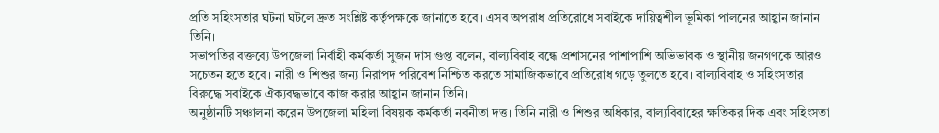প্রতি সহিংসতার ঘটনা ঘটলে দ্রুত সংশ্লিষ্ট কর্তৃপক্ষকে জানাতে হবে। এসব অপরাধ প্রতিরোধে সবাইকে দায়িত্বশীল ভূমিকা পালনের আহ্বান জানান তিনি।
সভাপতির বক্তব্যে উপজেলা নির্বাহী কর্মকর্তা সুজন দাস গুপ্ত বলেন, বাল্যবিবাহ বন্ধে প্রশাসনের পাশাপাশি অভিভাবক ও স্থানীয় জনগণকে আরও সচেতন হতে হবে। নারী ও শিশুর জন্য নিরাপদ পরিবেশ নিশ্চিত করতে সামাজিকভাবে প্রতিরোধ গড়ে তুলতে হবে। বাল্যবিবাহ ও সহিংসতার বিরুদ্ধে সবাইকে ঐক্যবদ্ধভাবে কাজ করার আহ্বান জানান তিনি।
অনুষ্ঠানটি সঞ্চালনা করেন উপজেলা মহিলা বিষয়ক কর্মকর্তা নবনীতা দত্ত। তিনি নারী ও শিশুর অধিকার, বাল্যবিবাহের ক্ষতিকর দিক এবং সহিংসতা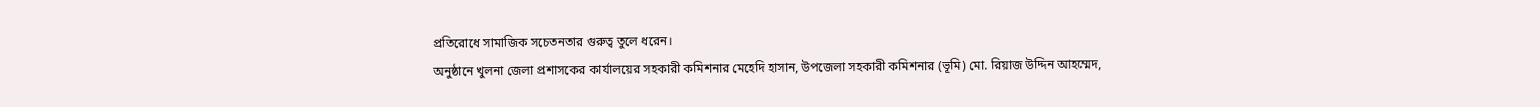প্রতিরোধে সামাজিক সচেতনতার গুরুত্ব তুলে ধরেন।
অনুষ্ঠানে খুলনা জেলা প্রশাসকের কার্যালয়ের সহকারী কমিশনার মেহেদি হাসান, উপজেলা সহকারী কমিশনার (ভূমি) মো. রিয়াজ উদ্দিন আহম্মেদ,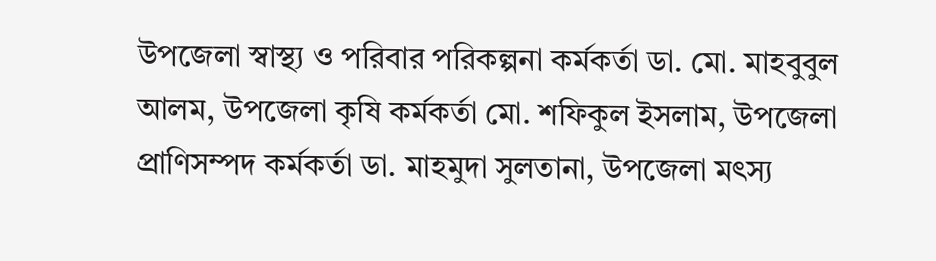উপজেলা স্বাস্থ্য ও পরিবার পরিকল্পনা কর্মকর্তা ডা. মো. মাহবুবুল আলম, উপজেলা কৃষি কর্মকর্তা মো. শফিকুল ইসলাম, উপজেলা প্রাণিসম্পদ কর্মকর্তা ডা. মাহমুদা সুলতানা, উপজেলা মৎস্য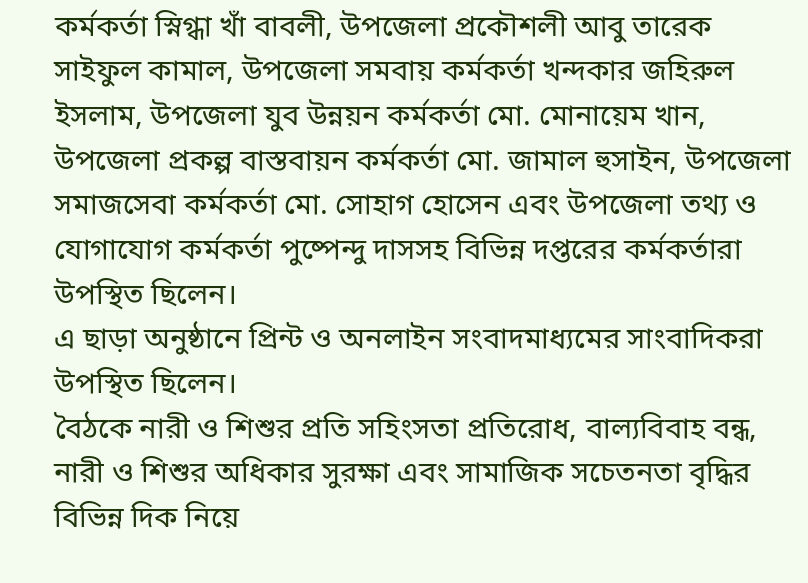কর্মকর্তা স্নিগ্ধা খাঁ বাবলী, উপজেলা প্রকৌশলী আবু তারেক সাইফুল কামাল, উপজেলা সমবায় কর্মকর্তা খন্দকার জহিরুল ইসলাম, উপজেলা যুব উন্নয়ন কর্মকর্তা মো. মোনায়েম খান, উপজেলা প্রকল্প বাস্তবায়ন কর্মকর্তা মো. জামাল হুসাইন, উপজেলা সমাজসেবা কর্মকর্তা মো. সোহাগ হোসেন এবং উপজেলা তথ্য ও যোগাযোগ কর্মকর্তা পুষ্পেন্দু দাসসহ বিভিন্ন দপ্তরের কর্মকর্তারা উপস্থিত ছিলেন।
এ ছাড়া অনুষ্ঠানে প্রিন্ট ও অনলাইন সংবাদমাধ্যমের সাংবাদিকরা উপস্থিত ছিলেন।
বৈঠকে নারী ও শিশুর প্রতি সহিংসতা প্রতিরোধ, বাল্যবিবাহ বন্ধ, নারী ও শিশুর অধিকার সুরক্ষা এবং সামাজিক সচেতনতা বৃদ্ধির বিভিন্ন দিক নিয়ে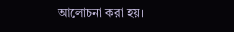আলোচনা করা হয়।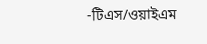-টিএস/ওয়াইএম